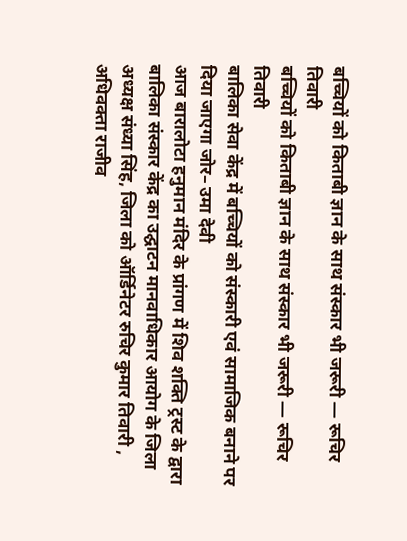बच्चियों को किताबी ज्ञान के साथ संस्कार भी जरूरी — रूचिर तिवारी
बच्चियों को किताबी ज्ञान के साथ संस्कार भी जरूरी — रूचिर तिवारी
बालिका सेवा केंद्र में बच्चियों को संस्कारी एवं सामाजिक बनाने पर दिया जाएगा जोर– उमा देवी
आज बारालोटा हनुमान मंदिर के प्रांगण में शिव शक्ति ट्रस्ट के द्वारा बालिका संस्कार केंद्र का उद्घाटन मानवाधिकार आयोग के जिला अध्यक्ष संध्या सिंह, जिला को ऑर्डिनेटर रुचिर कुमार तिवारी , अधिवक्ता राजीव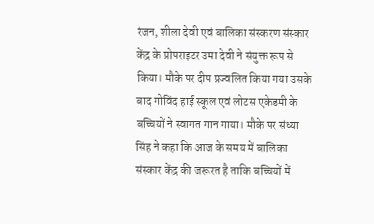रंजन, शीला देवी एवं बालिका संस्करण संस्कार केंद्र के प्रोपराइटर उमा देवी ने संयुक्त रूप से किया। मौके पर दीप प्रज्वलित किया गया उसके बाद गोविंद हाई स्कूल एवं लोटस एकेडमी के बच्चियों ने स्वागत गान गाया। मौके पर संध्या सिंह ने कहा कि आज के समय में बालिका संस्कार केंद्र की जरूरत है ताकि बच्चियों में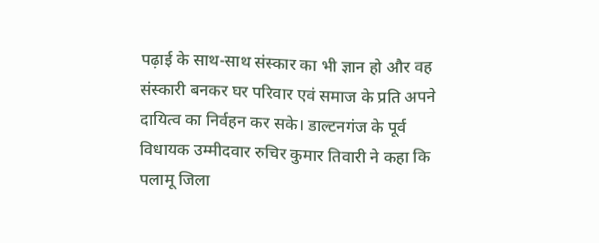पढ़ाई के साथ-साथ संस्कार का भी ज्ञान हो और वह संस्कारी बनकर घर परिवार एवं समाज के प्रति अपने दायित्व का निर्वहन कर सके। डाल्टनगंज के पूर्व विधायक उम्मीदवार रुचिर कुमार तिवारी ने कहा कि पलामू जिला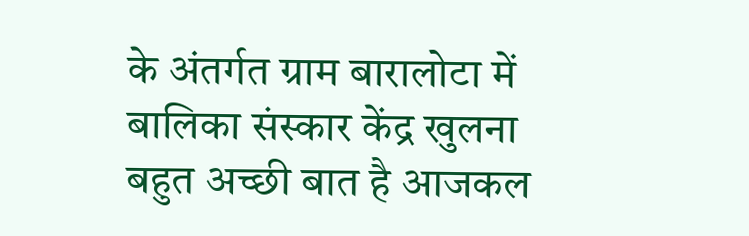के अंतर्गत ग्राम बारालोटा में बालिका संस्कार केंद्र खुलना बहुत अच्छी बात है आजकल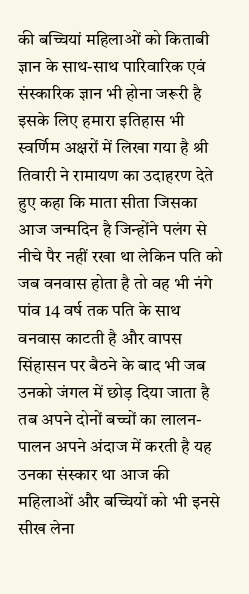की बच्चियां महिलाओं को किताबी ज्ञान के साथ-साथ पारिवारिक एवं संस्कारिक ज्ञान भी होना जरूरी है इसके लिए हमारा इतिहास भी स्वर्णिम अक्षरों में लिखा गया है श्री तिवारी ने रामायण का उदाहरण देते हुए कहा कि माता सीता जिसका आज जन्मदिन है जिन्होंने पलंग से नीचे पैर नहीं रखा था लेकिन पति को जब वनवास होता है तो वह भी नंगे पांव 14 वर्ष तक पति के साथ वनवास काटती है और वापस सिंहासन पर बैठने के बाद भी जब उनको जंगल में छोड़ दिया जाता है तब अपने दोनों बच्चों का लालन-पालन अपने अंदाज में करती है यह उनका संस्कार था आज की महिलाओं और बच्चियों को भी इनसे सीख लेना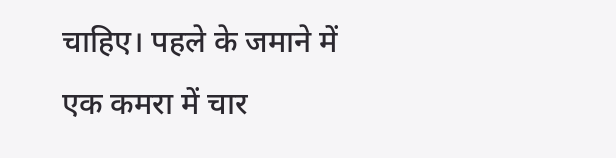चाहिए। पहले के जमाने में एक कमरा में चार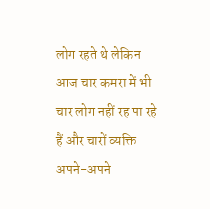लोग रहते थे लेकिन आज चार कमरा में भी चार लोग नहीं रह पा रहे हैं और चारों व्यक्ति अपने-अपने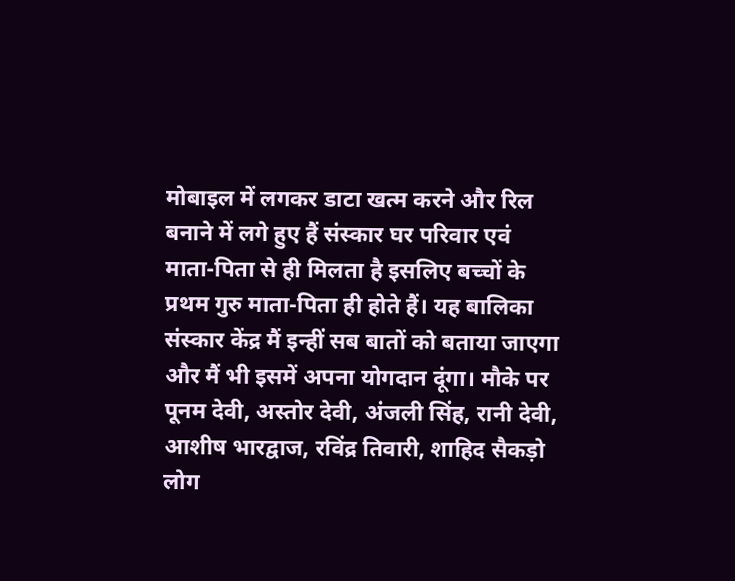मोबाइल में लगकर डाटा खत्म करने और रिल बनाने में लगे हुए हैं संस्कार घर परिवार एवं माता-पिता से ही मिलता है इसलिए बच्चों के प्रथम गुरु माता-पिता ही होते हैं। यह बालिका संस्कार केंद्र मैं इन्हीं सब बातों को बताया जाएगा और मैं भी इसमें अपना योगदान दूंगा। मौके पर पूनम देवी, अस्तोर देवी, अंजली सिंह, रानी देवी, आशीष भारद्वाज, रविंद्र तिवारी, शाहिद सैकड़ो लोग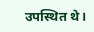उपस्थित थे।